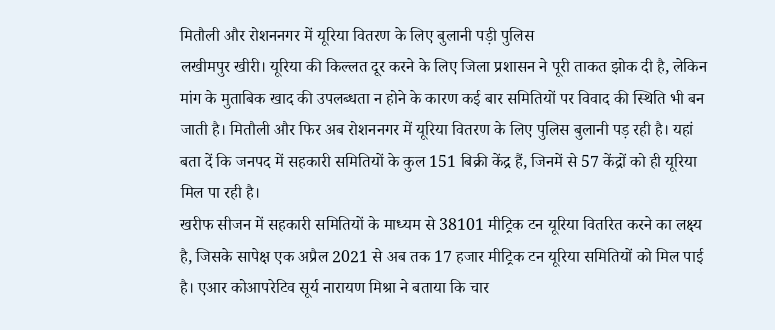मितौली और रोशननगर में यूरिया वितरण के लिए बुलानी पड़ी पुलिस
लखीमपुर खीरी। यूरिया की किल्लत दूर करने के लिए जिला प्रशासन ने पूरी ताकत झोक दी है, लेकिन मांग के मुताबिक खाद की उपलब्धता न होने के कारण कई बार समितियों पर विवाद की स्थिति भी बन जाती है। मितौली और फिर अब रोशननगर में यूरिया वितरण के लिए पुलिस बुलानी पड़ रही है। यहां बता दें कि जनपद में सहकारी समितियों के कुल 151 बिक्री केंद्र हैं, जिनमें से 57 केंद्रों को ही यूरिया मिल पा रही है।
खरीफ सीजन में सहकारी समितियों के माध्यम से 38101 मीट्रिक टन यूरिया वितरित करने का लक्ष्य है, जिसके सापेक्ष एक अप्रैल 2021 से अब तक 17 हजार मीट्रिक टन यूरिया समितियों को मिल पाई है। एआर कोआपरेटिव सूर्य नारायण मिश्रा ने बताया कि चार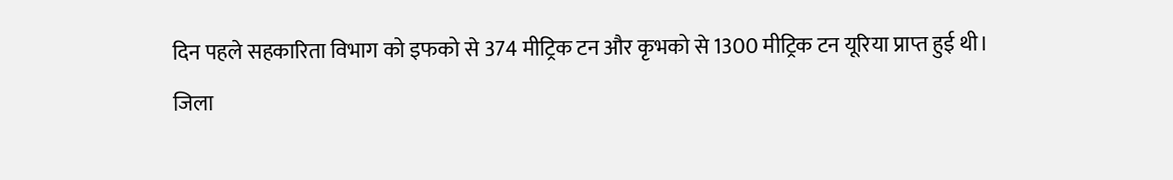दिन पहले सहकारिता विभाग को इफको से 374 मीट्रिक टन और कृभको से 1300 मीट्रिक टन यूरिया प्राप्त हुई थी।
जिला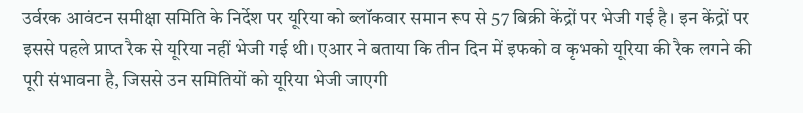उर्वरक आवंटन समीक्षा समिति के निर्देश पर यूरिया को ब्लॉकवार समान रूप से 57 बिक्री केंद्रों पर भेजी गई है। इन केंद्रों पर इससे पहले प्राप्त रैक से यूरिया नहीं भेजी गई थी। एआर ने बताया कि तीन दिन में इफको व कृभको यूरिया की रैक लगने की पूरी संभावना है, जिससे उन समितियों को यूरिया भेजी जाएगी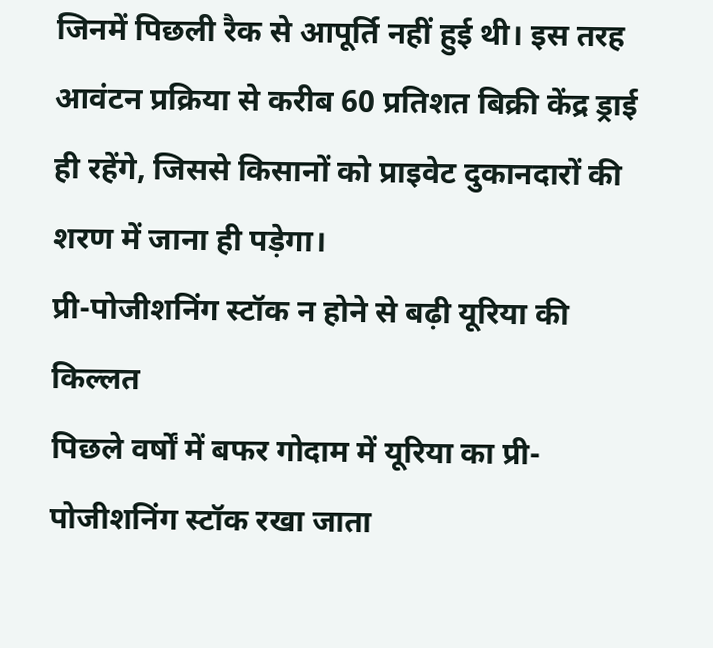जिनमें पिछली रैक से आपूर्ति नहीं हुई थी। इस तरह आवंटन प्रक्रिया से करीब 60 प्रतिशत बिक्री केंद्र ड्राई ही रहेंगे, जिससे किसानों को प्राइवेट दुकानदारों की शरण में जाना ही पड़ेगा।
प्री-पोजीशनिंग स्टॉक न होने से बढ़ी यूरिया की किल्लत
पिछले वर्षों में बफर गोदाम में यूरिया का प्री-पोजीशनिंग स्टॉक रखा जाता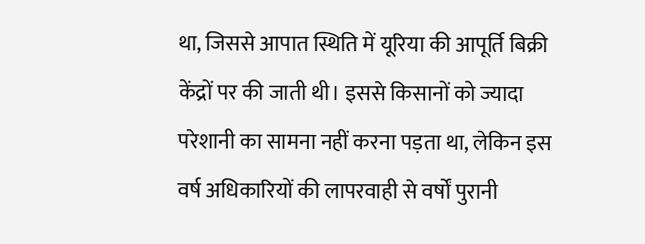था, जिससे आपात स्थिति में यूरिया की आपूर्ति बिक्री केंद्रों पर की जाती थी। इससे किसानों को ज्यादा परेशानी का सामना नहीं करना पड़ता था, लेकिन इस वर्ष अधिकारियों की लापरवाही से वर्षों पुरानी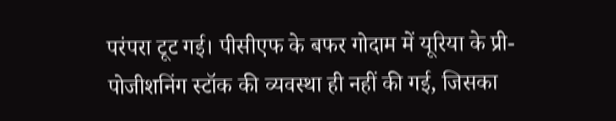परंपरा टूट गई। पीसीएफ के बफर गोदाम में यूरिया के प्री-पोजीशनिंग स्टॉक की व्यवस्था ही नहीं की गई, जिसका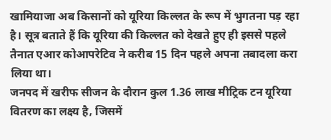खामियाजा अब किसानों को यूरिया किल्लत के रूप में भुगतना पड़ रहा है। सूत्र बताते हैं कि यूरिया की किल्लत को देखते हुए ही इससे पहले तैनात एआर कोआपरेटिव ने करीब 15 दिन पहले अपना तबादला करा लिया था।
जनपद में खरीफ सीजन के दौरान कुल 1.36 लाख मीट्रिक टन यूरिया वितरण का लक्ष्य है, जिसमें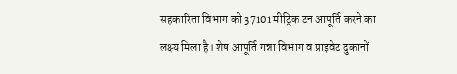सहकारिता विभाग को 37101 मीट्रिक टन आपूर्ति करने का लक्ष्य मिला है। शेष आपूर्ति गन्ना विभाग व प्राइवेट दुकानों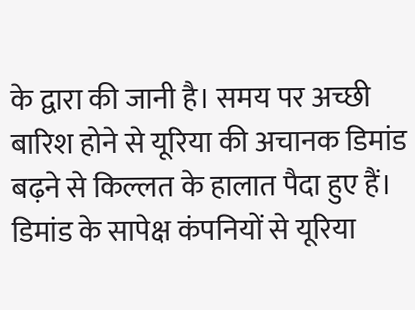के द्वारा की जानी है। समय पर अच्छी बारिश होने से यूरिया की अचानक डिमांड बढ़ने से किल्लत के हालात पैदा हुए हैं। डिमांड के सापेक्ष कंपनियों से यूरिया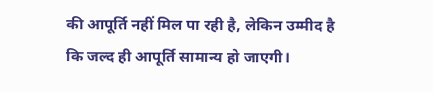की आपूर्ति नहीं मिल पा रही है, लेकिन उम्मीद है कि जल्द ही आपूर्ति सामान्य हो जाएगी।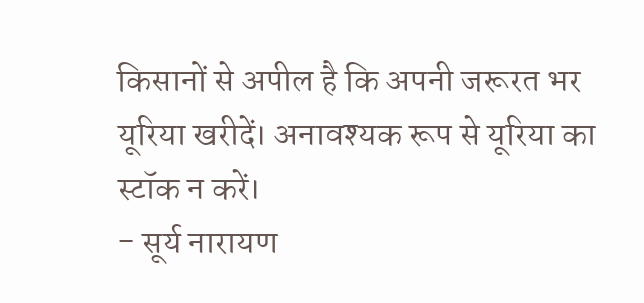किसानों से अपील है कि अपनी जरूरत भर यूरिया खरीदें। अनावश्यक रूप से यूरिया का स्टॉक न करें।
- सूर्य नारायण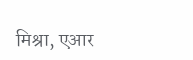मिश्रा, एआर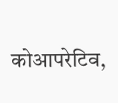कोआपरेटिव,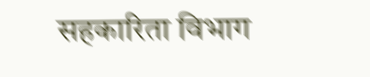सहकारिता विभाग